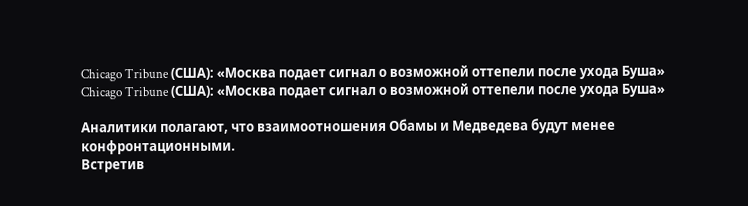Chicago Tribune (США): «Москва подает сигнал о возможной оттепели после ухода Буша»
Chicago Tribune (США): «Москва подает сигнал о возможной оттепели после ухода Буша»

Аналитики полагают, что взаимоотношения Обамы и Медведева будут менее конфронтационными.
Встретив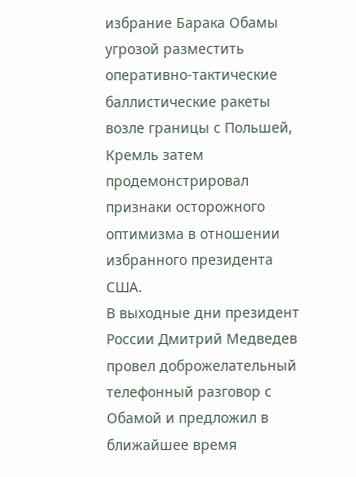избрание Барака Обамы угрозой разместить оперативно-тактические баллистические ракеты возле границы с Польшей, Кремль затем продемонстрировал признаки осторожного оптимизма в отношении избранного президента США.
В выходные дни президент России Дмитрий Медведев провел доброжелательный телефонный разговор с Обамой и предложил в ближайшее время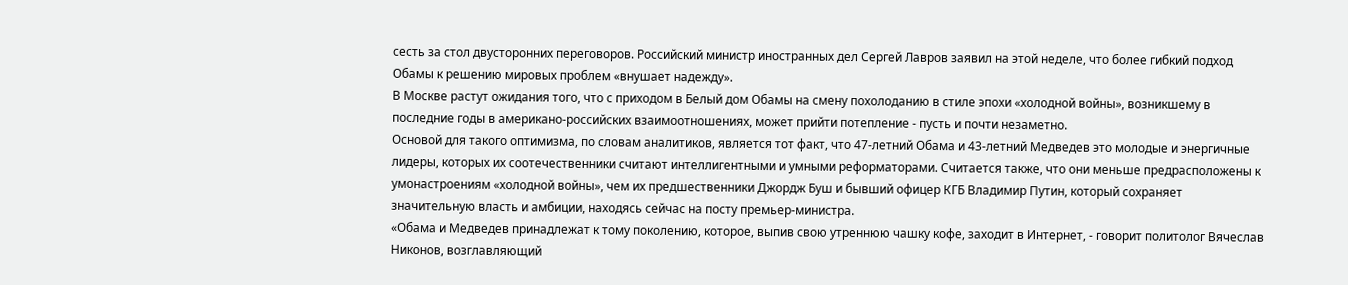сесть за стол двусторонних переговоров. Российский министр иностранных дел Сергей Лавров заявил на этой неделе, что более гибкий подход Обамы к решению мировых проблем «внушает надежду».
В Москве растут ожидания того, что с приходом в Белый дом Обамы на смену похолоданию в стиле эпохи «холодной войны», возникшему в последние годы в американо-российских взаимоотношениях, может прийти потепление - пусть и почти незаметно.
Основой для такого оптимизма, по словам аналитиков, является тот факт, что 47-летний Обама и 43-летний Медведев это молодые и энергичные лидеры, которых их соотечественники считают интеллигентными и умными реформаторами. Считается также, что они меньше предрасположены к умонастроениям «холодной войны», чем их предшественники Джордж Буш и бывший офицер КГБ Владимир Путин, который сохраняет значительную власть и амбиции, находясь сейчас на посту премьер-министра.
«Обама и Медведев принадлежат к тому поколению, которое, выпив свою утреннюю чашку кофе, заходит в Интернет, - говорит политолог Вячеслав Никонов, возглавляющий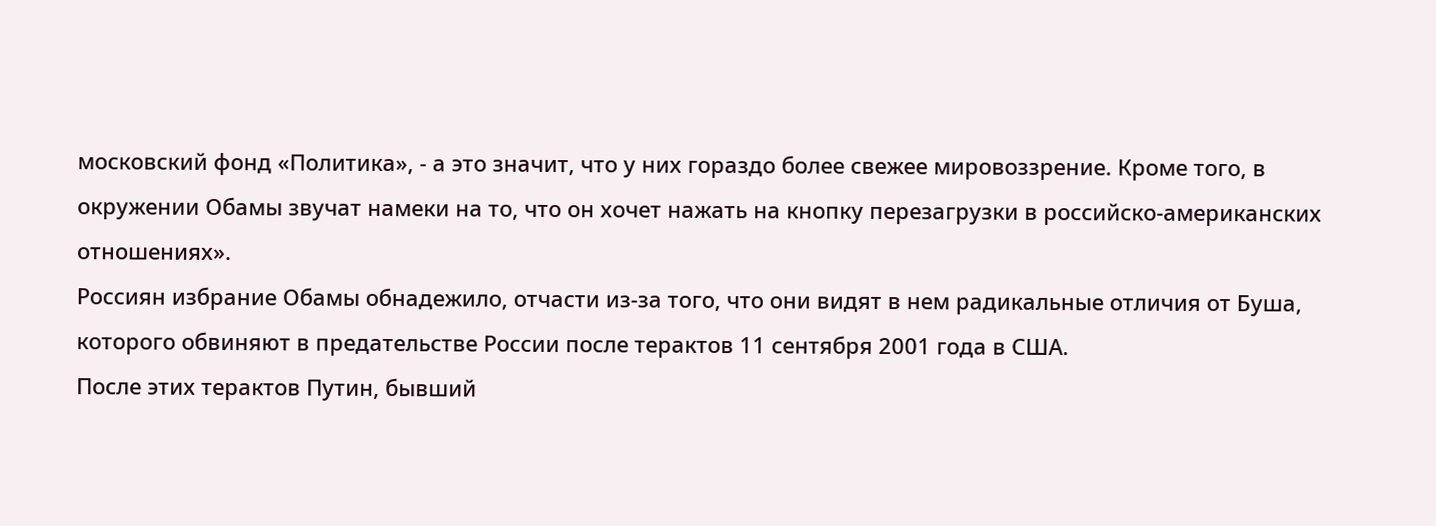московский фонд «Политика», - а это значит, что у них гораздо более свежее мировоззрение. Кроме того, в окружении Обамы звучат намеки на то, что он хочет нажать на кнопку перезагрузки в российско-американских отношениях».
Россиян избрание Обамы обнадежило, отчасти из-за того, что они видят в нем радикальные отличия от Буша, которого обвиняют в предательстве России после терактов 11 сентября 2001 года в США.
После этих терактов Путин, бывший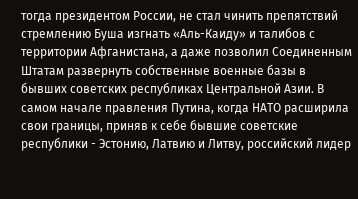тогда президентом России, не стал чинить препятствий стремлению Буша изгнать «Аль-Каиду» и талибов с территории Афганистана, а даже позволил Соединенным Штатам развернуть собственные военные базы в бывших советских республиках Центральной Азии. В самом начале правления Путина, когда НАТО расширила свои границы, приняв к себе бывшие советские республики - Эстонию, Латвию и Литву, российский лидер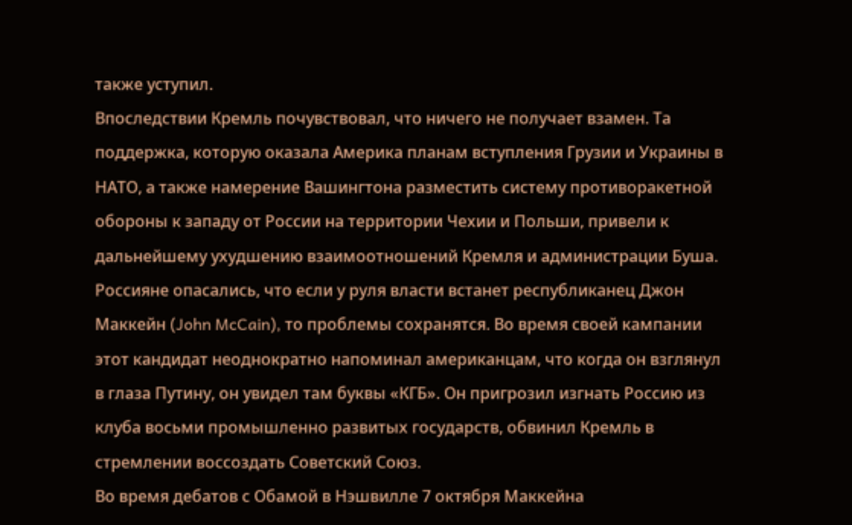также уступил.
Впоследствии Кремль почувствовал, что ничего не получает взамен. Та поддержка, которую оказала Америка планам вступления Грузии и Украины в НАТО, а также намерение Вашингтона разместить систему противоракетной обороны к западу от России на территории Чехии и Польши, привели к дальнейшему ухудшению взаимоотношений Кремля и администрации Буша.
Россияне опасались, что если у руля власти встанет республиканец Джон Маккейн (John McCain), то проблемы сохранятся. Во время своей кампании этот кандидат неоднократно напоминал американцам, что когда он взглянул в глаза Путину, он увидел там буквы «КГБ». Он пригрозил изгнать Россию из клуба восьми промышленно развитых государств, обвинил Кремль в стремлении воссоздать Советский Союз.
Во время дебатов с Обамой в Нэшвилле 7 октября Маккейна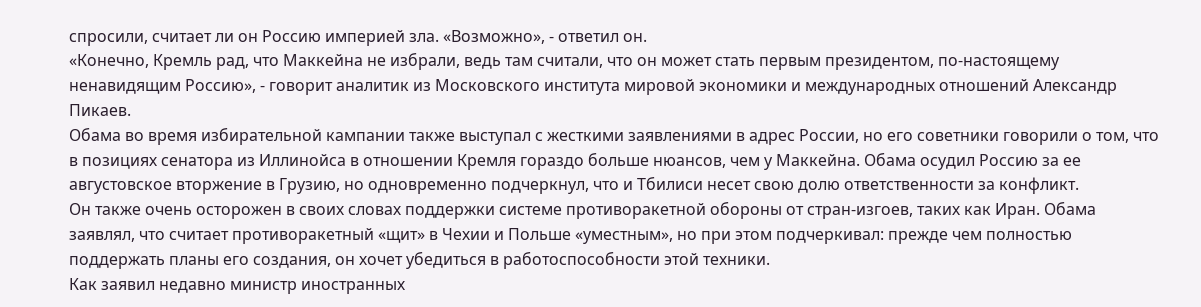спросили, считает ли он Россию империей зла. «Возможно», - ответил он.
«Конечно, Кремль рад, что Маккейна не избрали, ведь там считали, что он может стать первым президентом, по-настоящему ненавидящим Россию», - говорит аналитик из Московского института мировой экономики и международных отношений Александр Пикаев.
Обама во время избирательной кампании также выступал с жесткими заявлениями в адрес России, но его советники говорили о том, что в позициях сенатора из Иллинойса в отношении Кремля гораздо больше нюансов, чем у Маккейна. Обама осудил Россию за ее августовское вторжение в Грузию, но одновременно подчеркнул, что и Тбилиси несет свою долю ответственности за конфликт.
Он также очень осторожен в своих словах поддержки системе противоракетной обороны от стран-изгоев, таких как Иран. Обама заявлял, что считает противоракетный «щит» в Чехии и Польше «уместным», но при этом подчеркивал: прежде чем полностью поддержать планы его создания, он хочет убедиться в работоспособности этой техники.
Как заявил недавно министр иностранных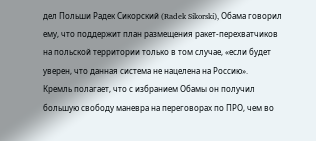дел Польши Радек Сикорский (Radek Sikorski), Обама говорил ему, что поддержит план размещения ракет-перехватчиков на польской территории только в том случае, «если будет уверен, что данная система не нацелена на Россию».
Кремль полагает, что с избранием Обамы он получил большую свободу маневра на переговорах по ПРО, чем во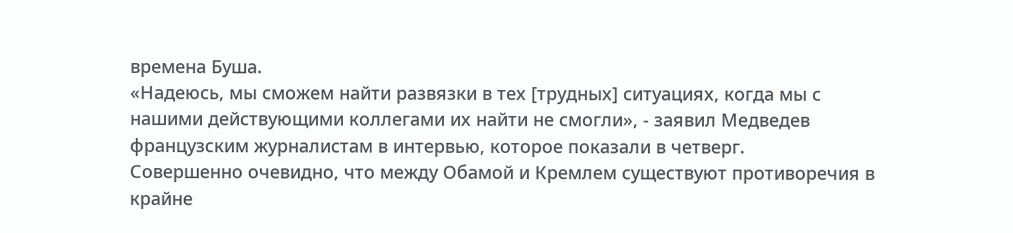времена Буша.
«Надеюсь, мы сможем найти развязки в тех [трудных] ситуациях, когда мы с нашими действующими коллегами их найти не смогли», - заявил Медведев французским журналистам в интервью, которое показали в четверг.
Совершенно очевидно, что между Обамой и Кремлем существуют противоречия в крайне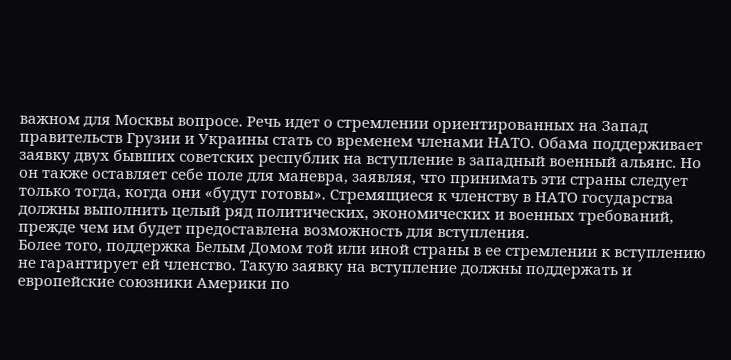важном для Москвы вопросе. Речь идет о стремлении ориентированных на Запад правительств Грузии и Украины стать со временем членами НАТО. Обама поддерживает заявку двух бывших советских республик на вступление в западный военный альянс. Но он также оставляет себе поле для маневра, заявляя, что принимать эти страны следует только тогда, когда они «будут готовы». Стремящиеся к членству в НАТО государства должны выполнить целый ряд политических, экономических и военных требований, прежде чем им будет предоставлена возможность для вступления.
Более того, поддержка Белым Домом той или иной страны в ее стремлении к вступлению не гарантирует ей членство. Такую заявку на вступление должны поддержать и европейские союзники Америки по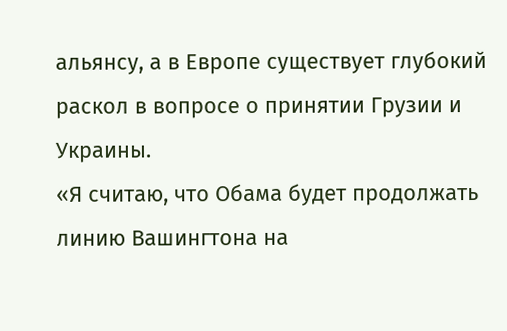альянсу, а в Европе существует глубокий раскол в вопросе о принятии Грузии и Украины.
«Я считаю, что Обама будет продолжать линию Вашингтона на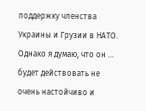поддержку членства Украины и Грузии в НАТО. Однако я думаю, что он ... будет действовать не очень настойчиво и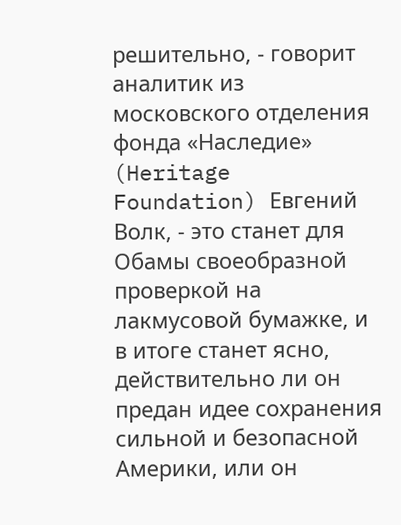решительно, - говорит аналитик из московского отделения фонда «Наследие» (Heritage Foundation) Евгений Волк, - это станет для Обамы своеобразной проверкой на лакмусовой бумажке, и в итоге станет ясно, действительно ли он предан идее сохранения сильной и безопасной Америки, или он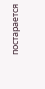постарается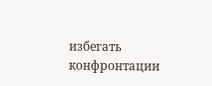избегать конфронтации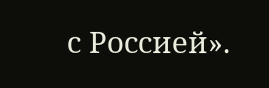с Россией».